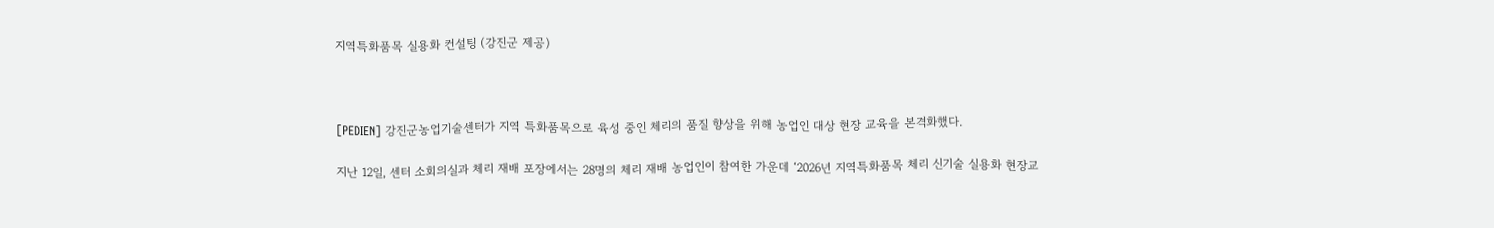지역특화품목 실용화 컨설팅 (강진군 제공)



[PEDIEN] 강진군농업기술센터가 지역 특화품목으로 육성 중인 체리의 품질 향상을 위해 농업인 대상 현장 교육을 본격화했다.

지난 12일, 센터 소회의실과 체리 재배 포장에서는 28명의 체리 재배 농업인이 참여한 가운데 ‘2026년 지역특화품목 체리 신기술 실용화 현장교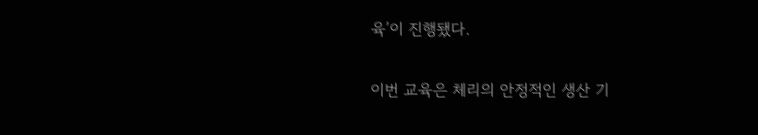육’이 진행됐다.

이번 교육은 체리의 안정적인 생산 기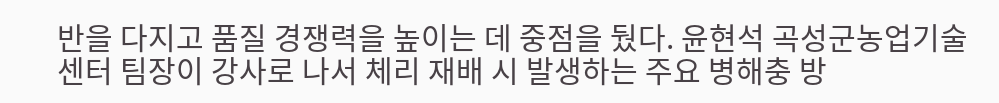반을 다지고 품질 경쟁력을 높이는 데 중점을 뒀다. 윤현석 곡성군농업기술센터 팀장이 강사로 나서 체리 재배 시 발생하는 주요 병해충 방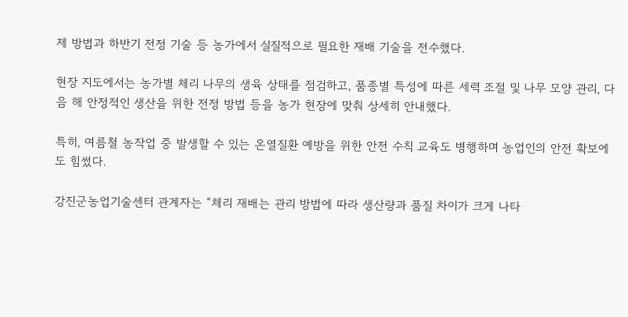제 방법과 하반기 전정 기술 등 농가에서 실질적으로 필요한 재배 기술을 전수했다.

현장 지도에서는 농가별 체리 나무의 생육 상태를 점검하고, 품종별 특성에 따른 세력 조절 및 나무 모양 관리, 다음 해 안정적인 생산을 위한 전정 방법 등을 농가 현장에 맞춰 상세히 안내했다.

특히, 여름철 농작업 중 발생할 수 있는 온열질환 예방을 위한 안전 수칙 교육도 병행하며 농업인의 안전 확보에도 힘썼다.

강진군농업기술센터 관계자는 “체리 재배는 관리 방법에 따라 생산량과 품질 차이가 크게 나타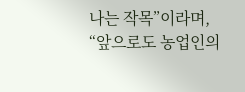나는 작목”이라며, “앞으로도 농업인의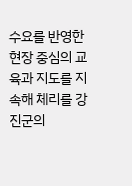수요를 반영한 현장 중심의 교육과 지도를 지속해 체리를 강진군의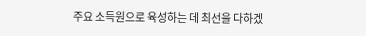주요 소득원으로 육성하는 데 최선을 다하겠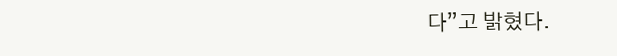다”고 밝혔다.